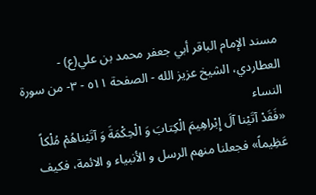مسند الإمام الباقر أبي جعفر محمد بن علي(ع) - العطاردي، الشيخ عزيز الله - الصفحة ٥١١ - ٣- من سورة النساء
«فَقَدْ آتَيْنا آلَ إِبْراهِيمَ الْكِتابَ وَ الْحِكْمَةَ وَ آتَيْناهُمْ مُلْكاً عَظِيماً» فجعلنا منهم الرسل و الأنبياء و الائمة، فكيف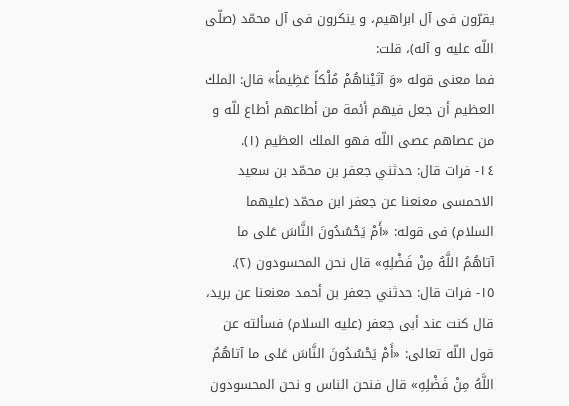يقرّون فى آل ابراهيم، و ينكرون فى آل محمّد (صلّى اللّه عليه و آله)، قلت:
فما معنى قوله «وَ آتَيْناهُمْ مُلْكاً عَظِيماً» قال: الملك العظيم أن جعل فيهم أئمة من أطاعهم أطاع للّه و من عصاهم عصى اللّه فهو الملك العظيم (١).
١٤- فرات قال: حدثني جعفر بن محمّد بن سعيد الاحمسى معنعنا عن جعفر ابن محمّد (عليهما السلام) فى قوله: «أَمْ يَحْسُدُونَ النَّاسَ عَلى ما آتاهُمُ اللَّهُ مِنْ فَضْلِهِ» قال نحن المحسودون (٢).
١٥- فرات قال: حدثني جعفر بن أحمد معنعنا عن بريد، قال كنت عند أبى جعفر (عليه السلام) فسألته عن قول اللّه تعالى: «أَمْ يَحْسُدُونَ النَّاسَ عَلى ما آتاهُمُ اللَّهُ مِنْ فَضْلِهِ» قال فنحن الناس و نحن المحسودون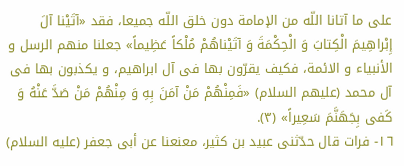على ما آتانا اللّه من الإمامة دون خلق اللّه جميعا، فقد «آتَيْنا آلَ إِبْراهِيمَ الْكِتابَ وَ الْحِكْمَةَ وَ آتَيْناهُمْ مُلْكاً عَظِيماً» جعلنا منهم الرسل و الأنبياء و الائمة، فكيف يقرّون بها فى آل ابراهيم، و يكذبون بها فى آل محمد (عليهم السلام) «فَمِنْهُمْ مَنْ آمَنَ بِهِ وَ مِنْهُمْ مَنْ صَدَّ عَنْهُ وَ كَفى بِجَهَنَّمَ سَعِيراً» (٣).
١٦- فرات قال حدّثنى عبيد بن كثير، معنعنا عن أبى جعفر (عليه السلام)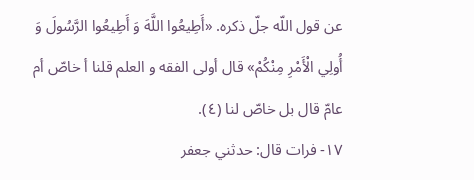عن قول اللّه جلّ ذكره. «أَطِيعُوا اللَّهَ وَ أَطِيعُوا الرَّسُولَ وَ أُولِي الْأَمْرِ مِنْكُمْ» قال أولى الفقه و العلم قلنا أ خاصّ أم عامّ قال بل خاصّ لنا (٤).
١٧- فرات قال: حدثني جعفر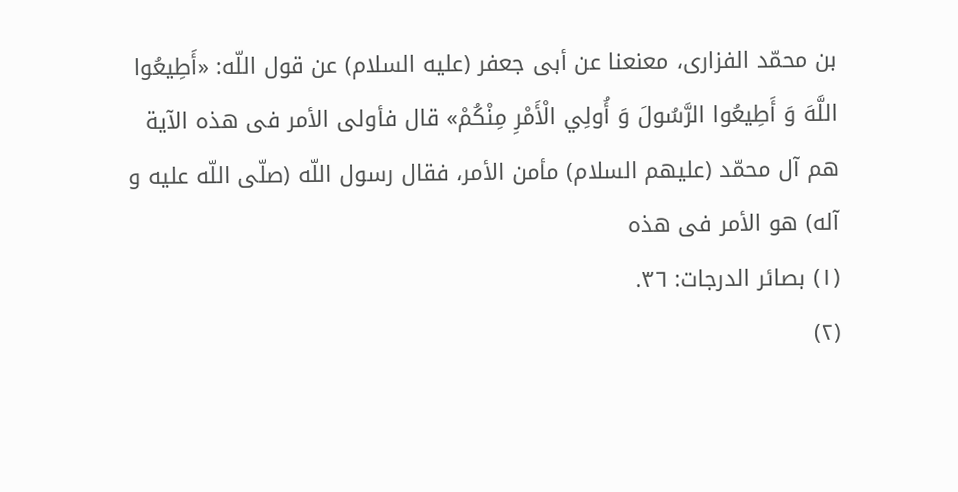بن محمّد الفزارى، معنعنا عن أبى جعفر (عليه السلام) عن قول اللّه: «أَطِيعُوا اللَّهَ وَ أَطِيعُوا الرَّسُولَ وَ أُولِي الْأَمْرِ مِنْكُمْ» قال فأولى الأمر فى هذه الآية هم آل محمّد (عليهم السلام) مأمن الأمر، فقال رسول اللّه (صلّى اللّه عليه و آله) هو الأمر فى هذه
(١) بصائر الدرجات: ٣٦.
(٢)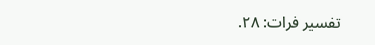تفسير فرات: ٢٨.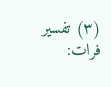(٣) تفسير فرات: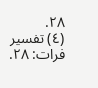٢٨.
(٤) تفسير فرات: ٢٨.